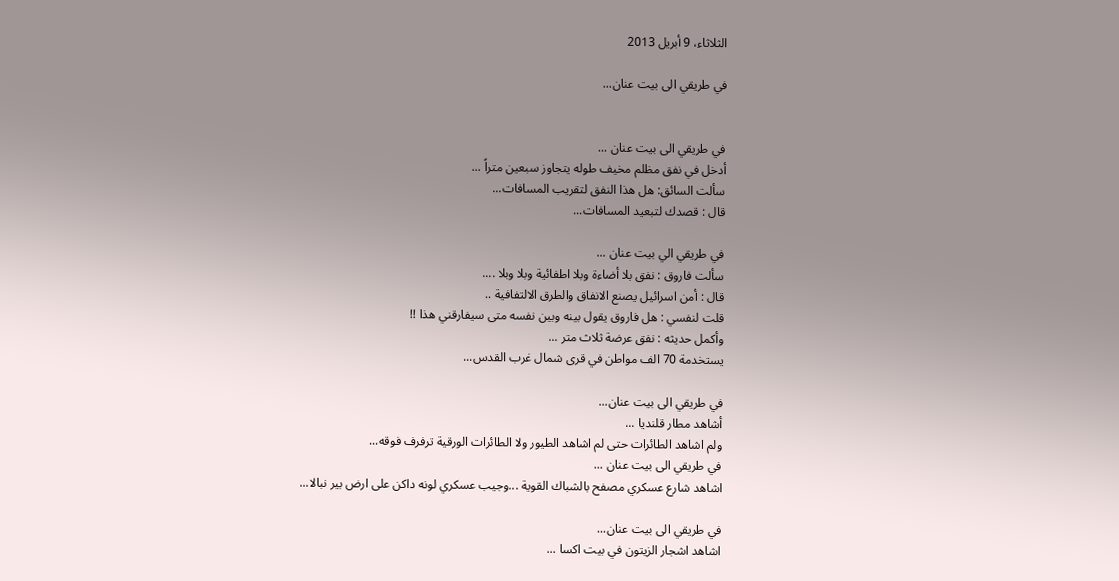الثلاثاء، 9 أبريل 2013

في طريقي الى بيت عنان...


في طريقي الى بيت عنان ...
أدخل في نفق مظلم مخيف طوله يتجاوز سبعين متراً ...
سألت السائق: هل هذا النفق لتقريب المسافات...
قال : قصدك لتبعيد المسافات...

في طريقي الي بيت عنان ...
سألت فاروق : نفق بلا أضاءة وبلا اطفائية وبلا وبلا ....
قال : أمن اسرائيل يصنع الانفاق والطرق الالتفافية ..
قلت لنفسي : هل فاروق يقول بينه وبين نفسه متى سيفارقني هذا !!
وأكمل حديثه : نفق عرضة ثلاث متر ...
يستخدمة 70 الف مواطن في قرى شمال غرب القدس...

في طريقي الى بيت عنان...
أشاهد مطار قلنديا ...
ولم اشاهد الطائرات حتى لم اشاهد الطيور ولا الطائرات الورقية ترفرف فوقه...
في طريقي الى بيت عنان ...
اشاهد شارع عسكري مصفح بالشباك القوية ...وجيب عسكري لونه داكن على ارض بير نبالا...

في طريقي الى بيت عنان...
اشاهد اشجار الزيتون في بيت اكسا ...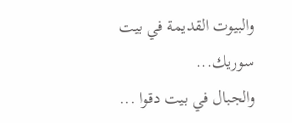والبيوت القديمة في بيت سوريك...
والجبال في بيت دقوا ...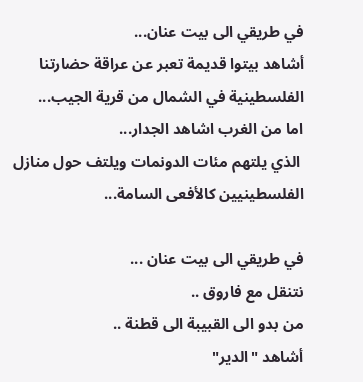في طريقي الى بيت عنان...
أشاهد بيتوا قديمة تعبر عن عراقة حضارتنا الفلسطينية في الشمال من قرية الجيب...
اما من الغرب اشاهد الجدار...
 الذي يلتهم مئات الدونمات ويلتف حول منازل الفلسطينيين كالأفعى السامة...

في طريقي الى بيت عنان ...
نتنقل مع فاروق ..
من بدو الى القبيبة الى قطنة ..
أشاهد "الدير"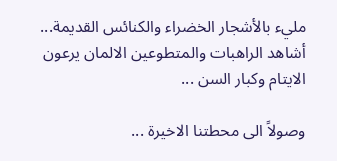مليء بالأشجار الخضراء والكنائس القديمة...
أشاهد الراهبات والمتطوعين الالمان يرعون الايتام وكبار السن ...

وصولاً الى محطتنا الاخيرة ...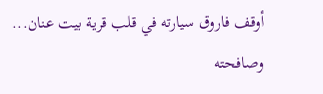أوقف فاروق سيارته في قلب قرية بيت عنان...
وصافحته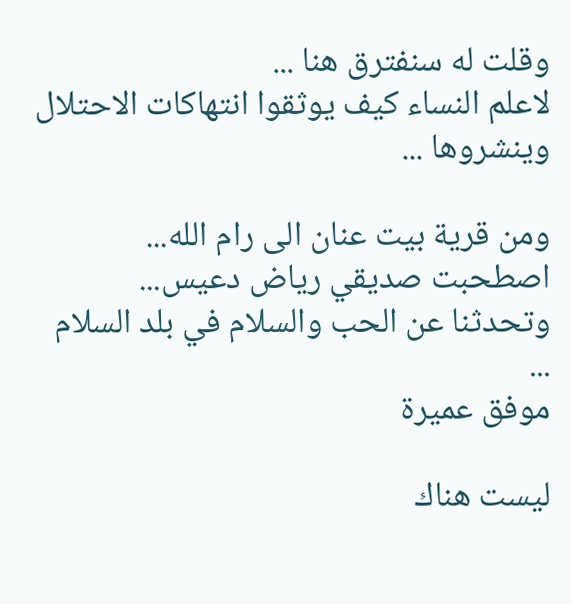وقلت له سنفترق هنا ...
لاعلم النساء كيف يوثقوا انتهاكات الاحتلال وينشروها ...

ومن قرية بيت عنان الى رام الله...
اصطحبت صديقي رياض دعيس...
وتحدثنا عن الحب والسلام في بلد السلام ...
موفق عميرة

ليست هناك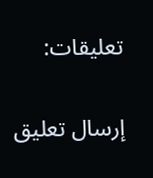تعليقات:

إرسال تعليق